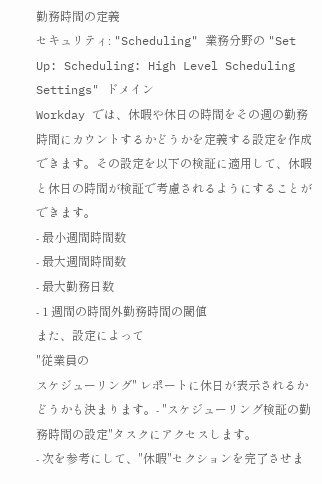勤務時間の定義
セキュリティ: "Scheduling" 業務分野の "Set Up: Scheduling: High Level Scheduling Settings" ドメイン
Workday では、休暇や休日の時間をその週の勤務時間にカウントするかどうかを定義する設定を作成できます。その設定を以下の検証に適用して、休暇と休日の時間が検証で考慮されるようにすることができます。
- 最小週間時間数
- 最大週間時間数
- 最大勤務日数
- 1 週間の時間外勤務時間の閾値
また、設定によって
"従業員の
スケジューリング" レポートに休日が表示されるかどうかも決まります。- "スケジューリング検証の勤務時間の設定"タスクにアクセスします。
- 次を参考にして、"休暇"セクションを完了させま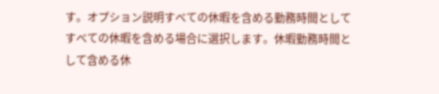す。オプション説明すべての休暇を含める勤務時間としてすべての休暇を含める場合に選択します。休暇勤務時間として含める休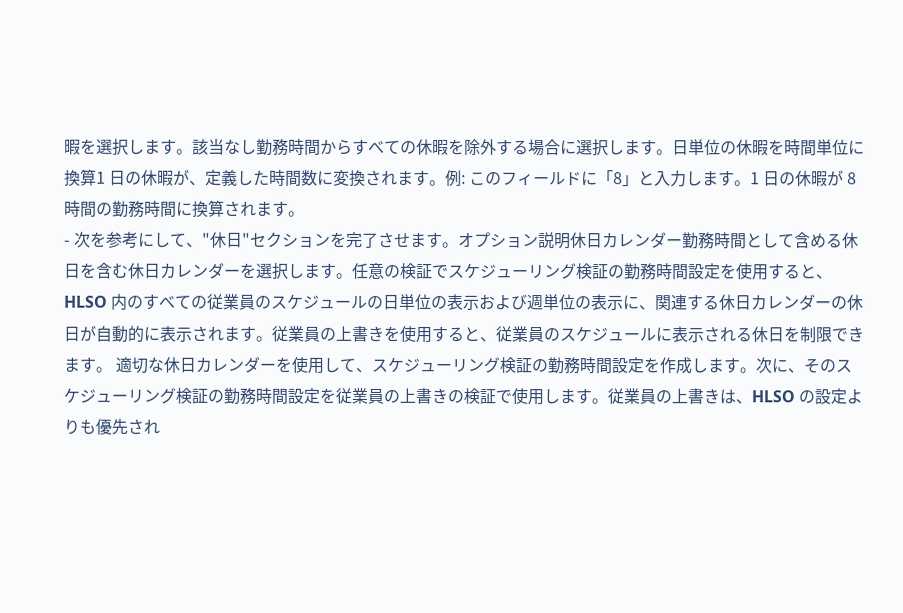暇を選択します。該当なし勤務時間からすべての休暇を除外する場合に選択します。日単位の休暇を時間単位に換算1 日の休暇が、定義した時間数に変換されます。例: このフィールドに「8」と入力します。1 日の休暇が 8 時間の勤務時間に換算されます。
- 次を参考にして、"休日"セクションを完了させます。オプション説明休日カレンダー勤務時間として含める休日を含む休日カレンダーを選択します。任意の検証でスケジューリング検証の勤務時間設定を使用すると、HLSO 内のすべての従業員のスケジュールの日単位の表示および週単位の表示に、関連する休日カレンダーの休日が自動的に表示されます。従業員の上書きを使用すると、従業員のスケジュールに表示される休日を制限できます。 適切な休日カレンダーを使用して、スケジューリング検証の勤務時間設定を作成します。次に、そのスケジューリング検証の勤務時間設定を従業員の上書きの検証で使用します。従業員の上書きは、HLSO の設定よりも優先され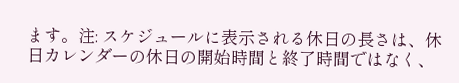ます。注: スケジュールに表示される休日の長さは、休日カレンダーの休日の開始時間と終了時間ではなく、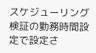スケジューリング検証の勤務時間設定で設定さ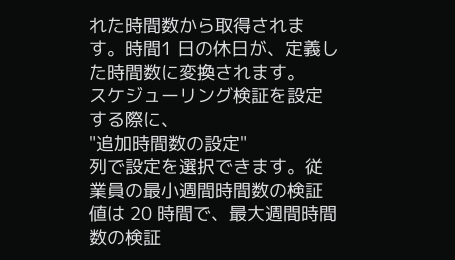れた時間数から取得されます。時間1 日の休日が、定義した時間数に変換されます。
スケジューリング検証を設定する際に、
"追加時間数の設定"
列で設定を選択できます。従業員の最小週間時間数の検証値は 20 時間で、最大週間時間数の検証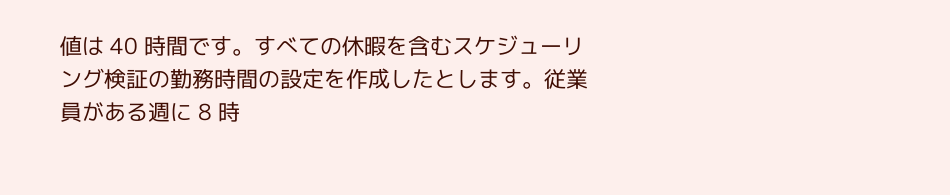値は 40 時間です。すべての休暇を含むスケジューリング検証の勤務時間の設定を作成したとします。従業員がある週に 8 時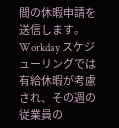間の休暇申請を送信します。Workday スケジューリングでは有給休暇が考慮され、その週の従業員の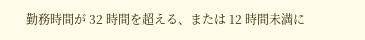勤務時間が 32 時間を超える、または 12 時間未満に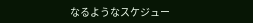なるようなスケジュー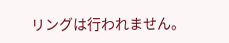リングは行われません。